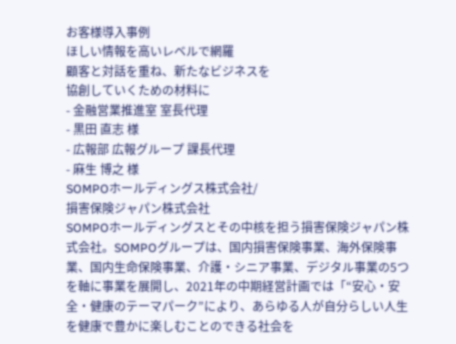お客様導入事例
ほしい情報を高いレベルで網羅
顧客と対話を重ね、新たなビジネスを
協創していくための材料に
- 金融営業推進室 室長代理
- 黒田 直志 様
- 広報部 広報グループ 課長代理
- 麻生 博之 様
SOMPOホールディングス株式会社/
損害保険ジャパン株式会社
SOMPOホールディングスとその中核を担う損害保険ジャパン株式会社。SOMPOグループは、国内損害保険事業、海外保険事業、国内生命保険事業、介護・シニア事業、デジタル事業の5つを軸に事業を展開し、2021年の中期経営計画では「“安心・安全・健康のテーマパーク”により、あらゆる人が自分らしい人生を健康で豊かに楽しむことのできる社会を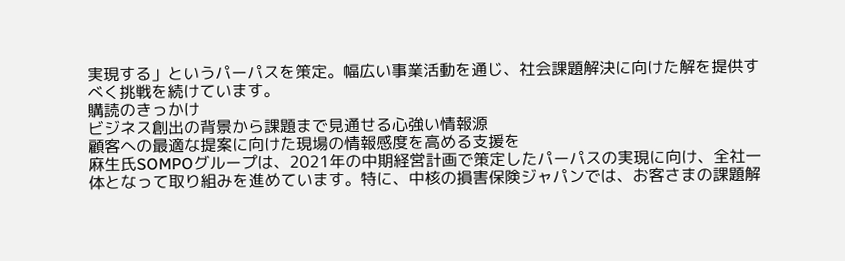実現する」というパーパスを策定。幅広い事業活動を通じ、社会課題解決に向けた解を提供すべく挑戦を続けています。
購読のきっかけ
ビジネス創出の背景から課題まで見通せる心強い情報源
顧客への最適な提案に向けた現場の情報感度を高める支援を
麻生氏SOMPOグループは、2021年の中期経営計画で策定したパーパスの実現に向け、全社一体となって取り組みを進めています。特に、中核の損害保険ジャパンでは、お客さまの課題解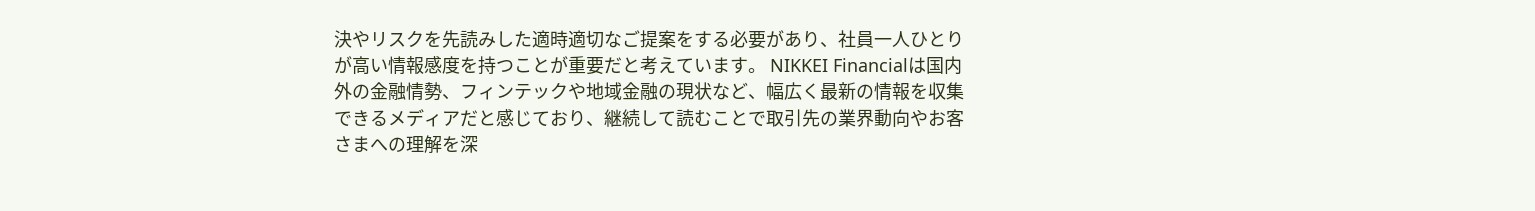決やリスクを先読みした適時適切なご提案をする必要があり、社員一人ひとりが高い情報感度を持つことが重要だと考えています。 NIKKEI Financialは国内外の金融情勢、フィンテックや地域金融の現状など、幅広く最新の情報を収集できるメディアだと感じており、継続して読むことで取引先の業界動向やお客さまへの理解を深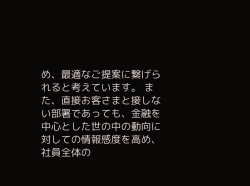め、最適なご提案に繋げられると考えています。 また、直接お客さまと接しない部署であっても、金融を中心とした世の中の動向に対しての情報感度を高め、社員全体の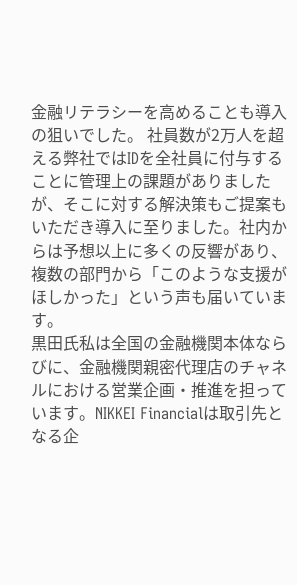金融リテラシーを高めることも導入の狙いでした。 社員数が2万人を超える弊社ではIDを全社員に付与することに管理上の課題がありましたが、そこに対する解決策もご提案もいただき導入に至りました。社内からは予想以上に多くの反響があり、複数の部門から「このような支援がほしかった」という声も届いています。
黒田氏私は全国の金融機関本体ならびに、金融機関親密代理店のチャネルにおける営業企画・推進を担っています。NIKKEI Financialは取引先となる企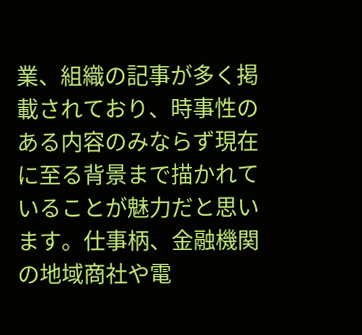業、組織の記事が多く掲載されており、時事性のある内容のみならず現在に至る背景まで描かれていることが魅力だと思います。仕事柄、金融機関の地域商社や電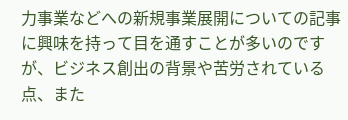力事業などへの新規事業展開についての記事に興味を持って目を通すことが多いのですが、ビジネス創出の背景や苦労されている点、また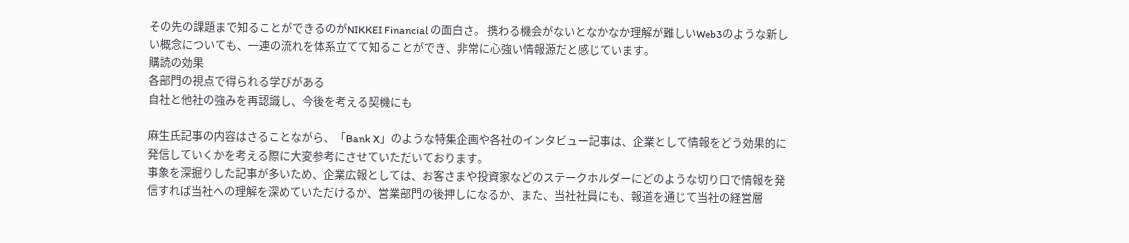その先の課題まで知ることができるのがNIKKEI Financial の面白さ。 携わる機会がないとなかなか理解が難しいWeb3のような新しい概念についても、一連の流れを体系立てて知ることができ、非常に心強い情報源だと感じています。
購読の効果
各部門の視点で得られる学びがある
自社と他社の強みを再認識し、今後を考える契機にも

麻生氏記事の内容はさることながら、「Bank X」のような特集企画や各社のインタビュー記事は、企業として情報をどう効果的に発信していくかを考える際に大変参考にさせていただいております。
事象を深掘りした記事が多いため、企業広報としては、お客さまや投資家などのステークホルダーにどのような切り口で情報を発信すれば当社への理解を深めていただけるか、営業部門の後押しになるか、また、当社社員にも、報道を通じて当社の経営層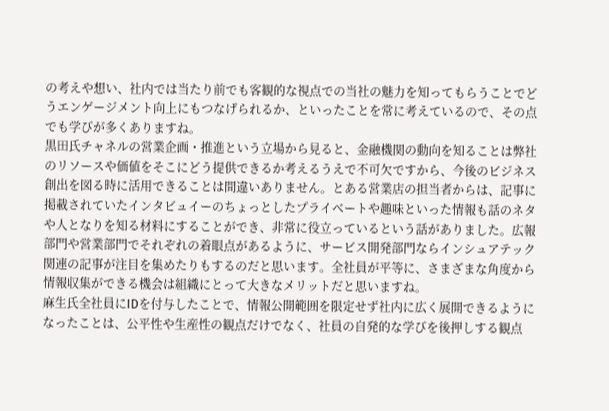の考えや想い、社内では当たり前でも客観的な視点での当社の魅力を知ってもらうことでどうエンゲージメント向上にもつなげられるか、といったことを常に考えているので、その点でも学びが多くありますね。
黒田氏チャネルの営業企画・推進という立場から見ると、金融機関の動向を知ることは弊社のリソースや価値をそこにどう提供できるか考えるうえで不可欠ですから、今後のビジネス創出を図る時に活用できることは間違いありません。とある営業店の担当者からは、記事に掲載されていたインタビュイーのちょっとしたプライベートや趣味といった情報も話のネタや人となりを知る材料にすることができ、非常に役立っているという話がありました。広報部門や営業部門でそれぞれの着眼点があるように、サービス開発部門ならインシュアテック関連の記事が注目を集めたりもするのだと思います。全社員が平等に、さまざまな角度から情報収集ができる機会は組織にとって大きなメリットだと思いますね。
麻生氏全社員にIDを付与したことで、情報公開範囲を限定せず社内に広く展開できるようになったことは、公平性や生産性の観点だけでなく、社員の自発的な学びを後押しする観点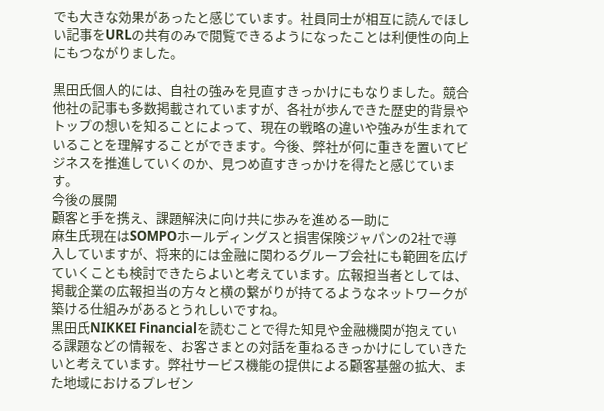でも大きな効果があったと感じています。社員同士が相互に読んでほしい記事をURLの共有のみで閲覧できるようになったことは利便性の向上にもつながりました。

黒田氏個人的には、自社の強みを見直すきっかけにもなりました。競合他社の記事も多数掲載されていますが、各社が歩んできた歴史的背景やトップの想いを知ることによって、現在の戦略の違いや強みが生まれていることを理解することができます。今後、弊社が何に重きを置いてビジネスを推進していくのか、見つめ直すきっかけを得たと感じています。
今後の展開
顧客と手を携え、課題解決に向け共に歩みを進める一助に
麻生氏現在はSOMPOホールディングスと損害保険ジャパンの2社で導入していますが、将来的には金融に関わるグループ会社にも範囲を広げていくことも検討できたらよいと考えています。広報担当者としては、掲載企業の広報担当の方々と横の繋がりが持てるようなネットワークが築ける仕組みがあるとうれしいですね。
黒田氏NIKKEI Financialを読むことで得た知見や金融機関が抱えている課題などの情報を、お客さまとの対話を重ねるきっかけにしていきたいと考えています。弊社サービス機能の提供による顧客基盤の拡大、また地域におけるプレゼン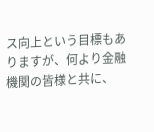ス向上という目標もありますが、何より金融機関の皆様と共に、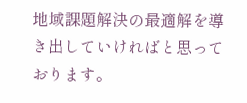地域課題解決の最適解を導き出していければと思っております。